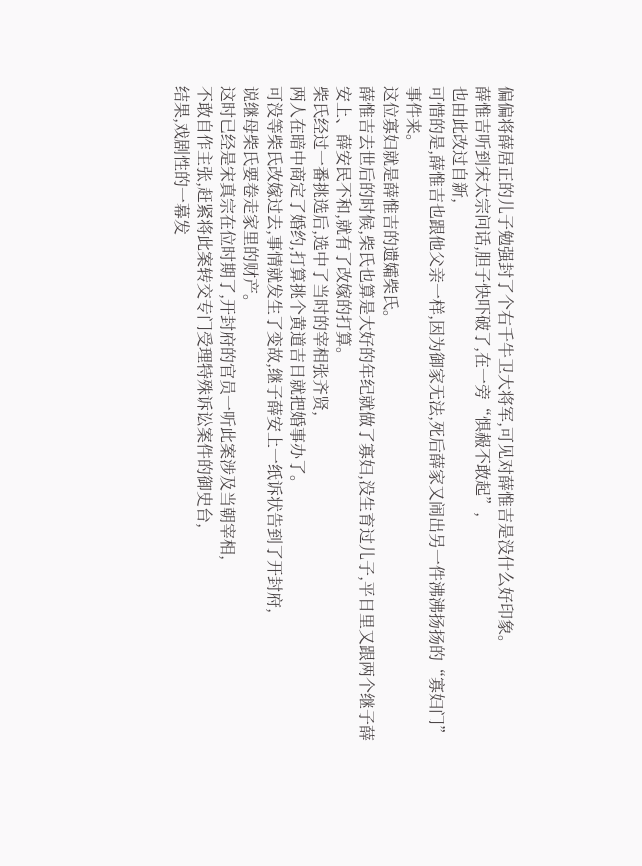偏偏将薛居正的儿子勉强封了个右千牛卫大将军,可见对薛惟吉是没什么好印象。
薛惟吉听到宋太宗问话,胆子快吓破了,在一旁“惧赧不敢起”,
也由此改过自新,
可惜的是,薛惟吉也跟他父亲一样,因为御家无法,死后薛家又闹出另一件沸沸扬扬的“寡妇门”事件来。
这位寡妇就是薛惟吉的遗孀柴氏。
薛惟吉去世后的时候,柴氏也算是大好的年纪就做了寡妇,没生育过儿子,平日里又跟两个继子薛安上、薛安民不和,就有了改嫁的打算。
柴氏经过一番挑选后,选中了当时的宰相张齐贤,
两人在暗中商定了婚约,打算挑个黄道吉日就把婚事办了。
可没等柴氏改嫁过去,事情就发生了变故,继子薛安上一纸诉状告到了开封府,
说继母柴氏要卷走家里的财产。
这时已经是宋真宗在位时期了,开封府的官员一听此案涉及当朝宰相,
不敢自作主张,赶紧将此案转交专门受理特殊诉讼案件的御史台,
结果,戏剧性的一幕发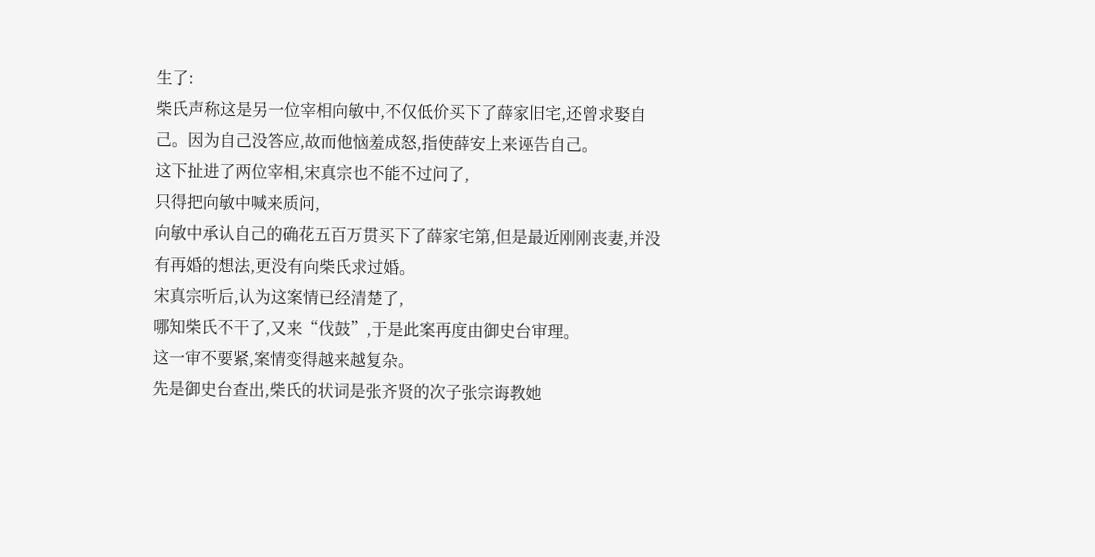生了:
柴氏声称这是另一位宰相向敏中,不仅低价买下了薛家旧宅,还曾求娶自己。因为自己没答应,故而他恼羞成怒,指使薛安上来诬告自己。
这下扯进了两位宰相,宋真宗也不能不过问了,
只得把向敏中喊来质问,
向敏中承认自己的确花五百万贯买下了薛家宅第,但是最近刚刚丧妻,并没有再婚的想法,更没有向柴氏求过婚。
宋真宗听后,认为这案情已经清楚了,
哪知柴氏不干了,又来“伐鼓”,于是此案再度由御史台审理。
这一审不要紧,案情变得越来越复杂。
先是御史台查出,柴氏的状词是张齐贤的次子张宗诲教她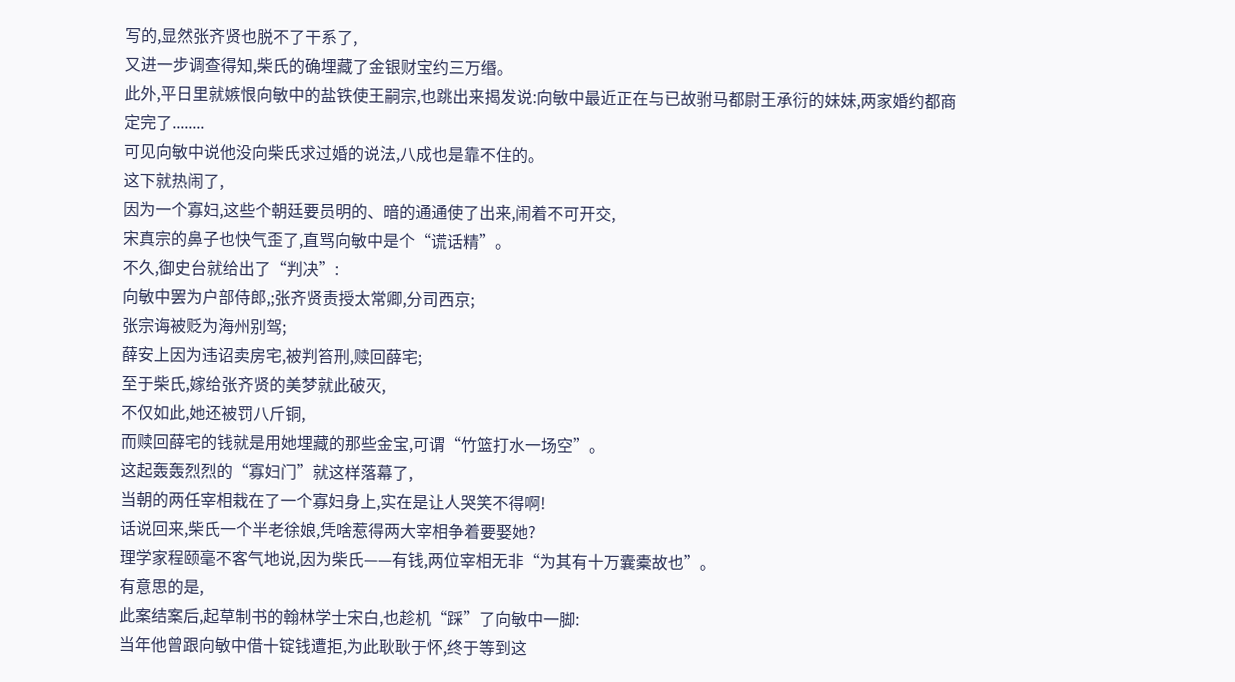写的,显然张齐贤也脱不了干系了,
又进一步调查得知,柴氏的确埋藏了金银财宝约三万缗。
此外,平日里就嫉恨向敏中的盐铁使王嗣宗,也跳出来揭发说:向敏中最近正在与已故驸马都尉王承衍的妹妹,两家婚约都商定完了........
可见向敏中说他没向柴氏求过婚的说法,八成也是靠不住的。
这下就热闹了,
因为一个寡妇,这些个朝廷要员明的、暗的通通使了出来,闹着不可开交,
宋真宗的鼻子也快气歪了,直骂向敏中是个“谎话精”。
不久,御史台就给出了“判决”:
向敏中罢为户部侍郎,;张齐贤责授太常卿,分司西京;
张宗诲被贬为海州别驾;
薛安上因为违诏卖房宅,被判笞刑,赎回薛宅;
至于柴氏,嫁给张齐贤的美梦就此破灭,
不仅如此,她还被罚八斤铜,
而赎回薛宅的钱就是用她埋藏的那些金宝,可谓“竹篮打水一场空”。
这起轰轰烈烈的“寡妇门”就这样落幕了,
当朝的两任宰相栽在了一个寡妇身上,实在是让人哭笑不得啊!
话说回来,柴氏一个半老徐娘,凭啥惹得两大宰相争着要娶她?
理学家程颐毫不客气地说,因为柴氏——有钱,两位宰相无非“为其有十万囊橐故也”。
有意思的是,
此案结案后,起草制书的翰林学士宋白,也趁机“踩”了向敏中一脚:
当年他曾跟向敏中借十锭钱遭拒,为此耿耿于怀,终于等到这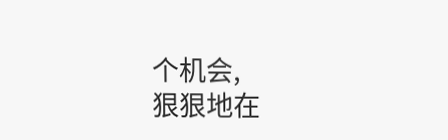个机会,
狠狠地在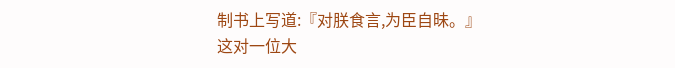制书上写道:『对朕食言,为臣自昧。』
这对一位大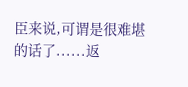臣来说,可谓是很难堪的话了......返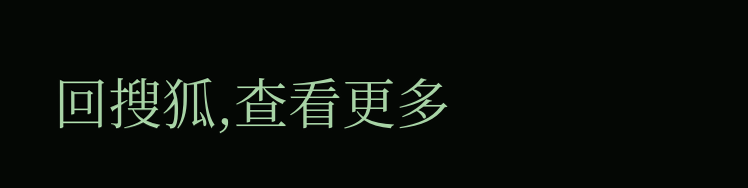回搜狐,查看更多